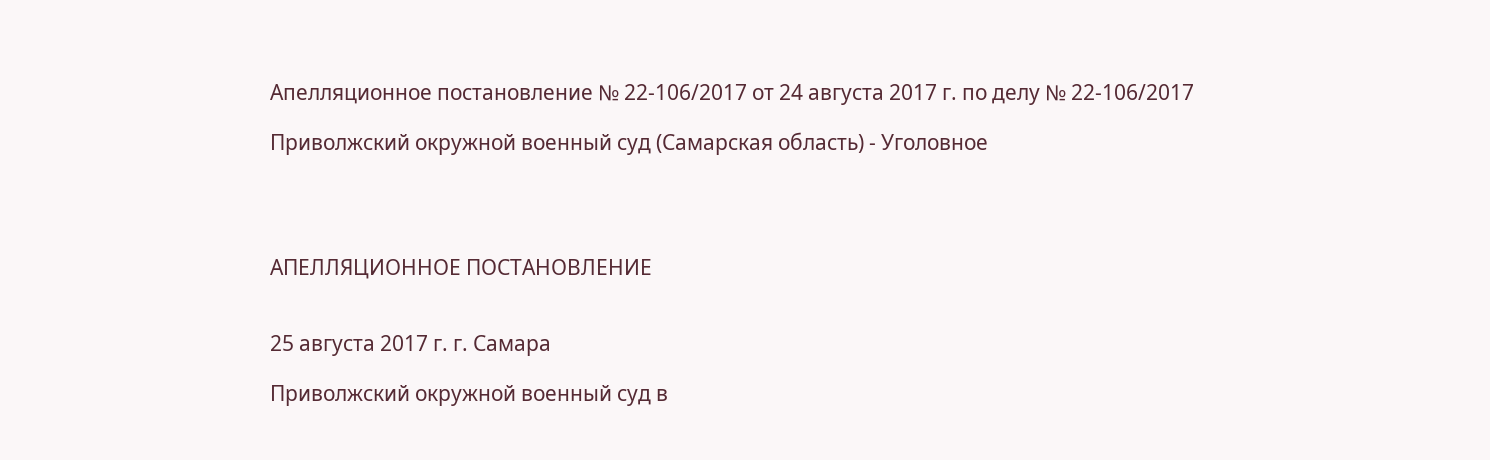Апелляционное постановление № 22-106/2017 от 24 августа 2017 г. по делу № 22-106/2017

Приволжский окружной военный суд (Самарская область) - Уголовное




АПЕЛЛЯЦИОННОЕ ПОСТАНОВЛЕНИЕ


25 августа 2017 г. г. Самара

Приволжский окружной военный суд в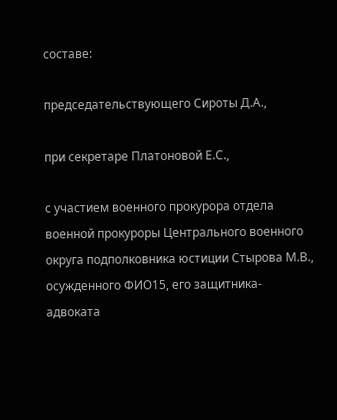составе:

председательствующего Сироты Д.А.,

при секретаре Платоновой Е.С.,

с участием военного прокурора отдела военной прокуроры Центрального военного округа подполковника юстиции Стырова М.В., осужденного ФИО15, его защитника-адвоката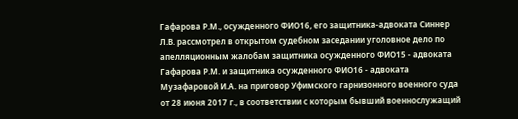Гафарова Р.М., осужденного ФИО16, его защитника-адвоката Синнер Л.В. рассмотрел в открытом судебном заседании уголовное дело по апелляционным жалобам защитника осужденного ФИО15 - адвоката Гафарова Р.М. и защитника осужденного ФИО16 - адвоката Музафаровой И.А. на приговор Уфимского гарнизонного военного суда от 28 июня 2017 г., в соответствии с которым бывший военнослужащий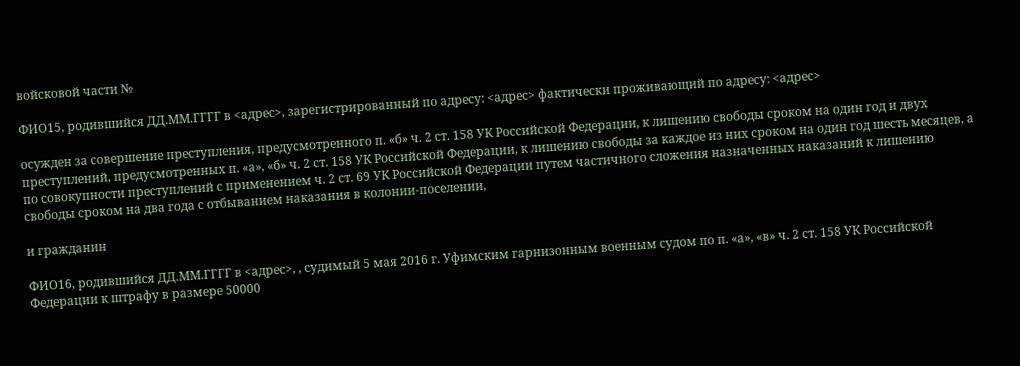войсковой части №

ФИО15, родившийся ДД.ММ.ГГГГ в <адрес>, зарегистрированный по адресу: <адрес> фактически проживающий по адресу: <адрес>

осужден за совершение преступления, предусмотренного п. «б» ч. 2 ст. 158 УК Российской Федерации, к лишению свободы сроком на один год и двух преступлений, предусмотренных п. «а», «б» ч. 2 ст. 158 УК Российской Федерации, к лишению свободы за каждое из них сроком на один год шесть месяцев, а по совокупности преступлений с применением ч. 2 ст. 69 УК Российской Федерации путем частичного сложения назначенных наказаний к лишению свободы сроком на два года с отбыванием наказания в колонии-поселении,

и гражданин

ФИО16, родившийся ДД.ММ.ГГГГ в <адрес>, , судимый 5 мая 2016 г. Уфимским гарнизонным военным судом по п. «а», «в» ч. 2 ст. 158 УК Российской Федерации к штрафу в размере 50000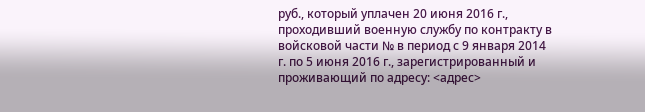руб., который уплачен 20 июня 2016 г., проходивший военную службу по контракту в войсковой части № в период с 9 января 2014 г. по 5 июня 2016 г., зарегистрированный и проживающий по адресу: <адрес>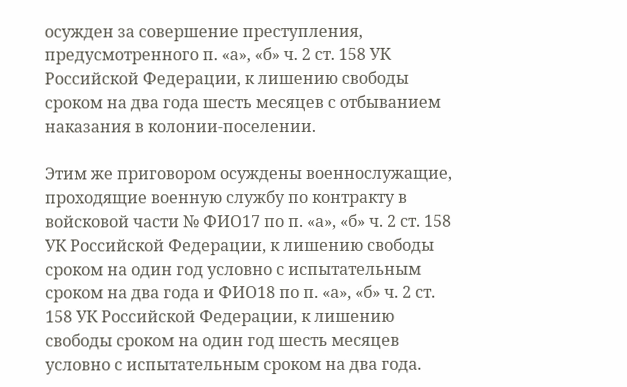осужден за совершение преступления, предусмотренного п. «а», «б» ч. 2 ст. 158 УК Российской Федерации, к лишению свободы сроком на два года шесть месяцев с отбыванием наказания в колонии-поселении.

Этим же приговором осуждены военнослужащие, проходящие военную службу по контракту в войсковой части № ФИО17 по п. «а», «б» ч. 2 ст. 158 УК Российской Федерации, к лишению свободы сроком на один год условно с испытательным сроком на два года и ФИО18 по п. «а», «б» ч. 2 ст. 158 УК Российской Федерации, к лишению свободы сроком на один год шесть месяцев условно с испытательным сроком на два года.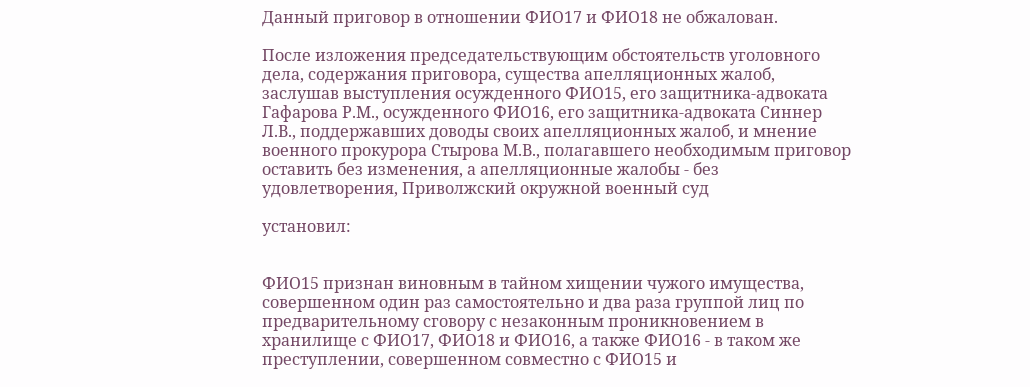Данный приговор в отношении ФИО17 и ФИО18 не обжалован.

После изложения председательствующим обстоятельств уголовного дела, содержания приговора, существа апелляционных жалоб, заслушав выступления осужденного ФИО15, его защитника-адвоката Гафарова Р.М., осужденного ФИО16, его защитника-адвоката Синнер Л.В., поддержавших доводы своих апелляционных жалоб, и мнение военного прокурора Стырова М.В., полагавшего необходимым приговор оставить без изменения, а апелляционные жалобы - без удовлетворения, Приволжский окружной военный суд

установил:


ФИО15 признан виновным в тайном хищении чужого имущества, совершенном один раз самостоятельно и два раза группой лиц по предварительному сговору с незаконным проникновением в хранилище с ФИО17, ФИО18 и ФИО16, а также ФИО16 - в таком же преступлении, совершенном совместно с ФИО15 и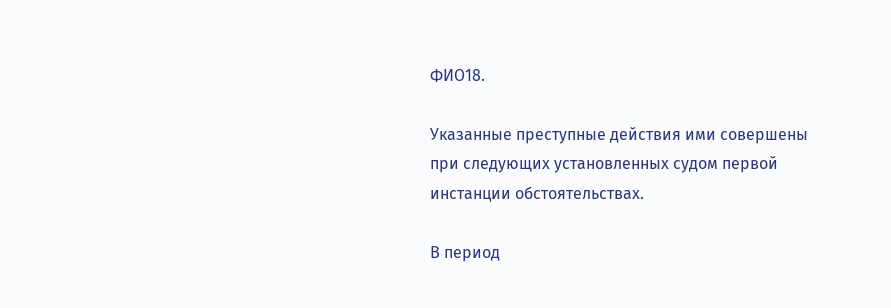ФИО18.

Указанные преступные действия ими совершены при следующих установленных судом первой инстанции обстоятельствах.

В период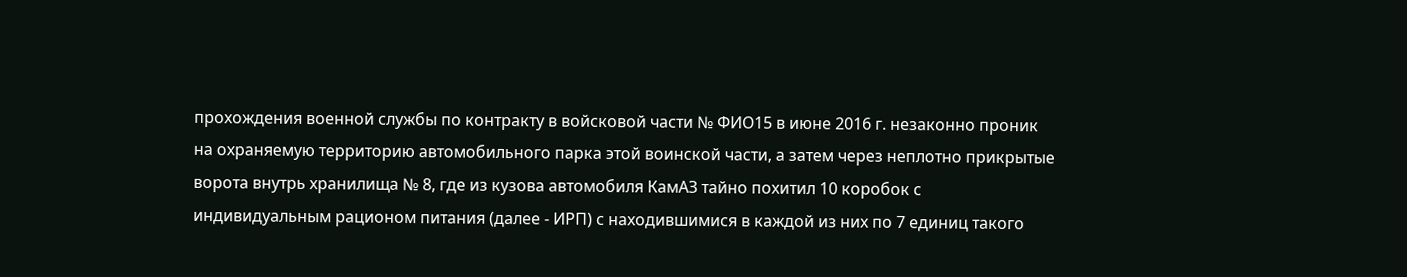прохождения военной службы по контракту в войсковой части № ФИО15 в июне 2016 г. незаконно проник на охраняемую территорию автомобильного парка этой воинской части, а затем через неплотно прикрытые ворота внутрь хранилища № 8, где из кузова автомобиля КамАЗ тайно похитил 10 коробок с индивидуальным рационом питания (далее - ИРП) с находившимися в каждой из них по 7 единиц такого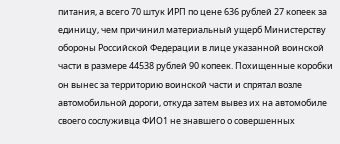питания, а всего 70 штук ИРП по цене 636 рублей 27 копеек за единицу, чем причинил материальный ущерб Министерству обороны Российской Федерации в лице указанной воинской части в размере 44538 рублей 90 копеек. Похищенные коробки он вынес за территорию воинской части и спрятал возле автомобильной дороги, откуда затем вывез их на автомобиле своего сослуживца ФИО1 не знавшего о совершенных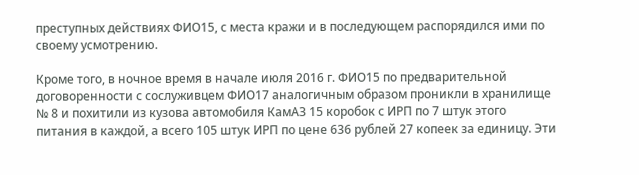преступных действиях ФИО15, с места кражи и в последующем распорядился ими по своему усмотрению.

Кроме того, в ночное время в начале июля 2016 г. ФИО15 по предварительной договоренности с сослуживцем ФИО17 аналогичным образом проникли в хранилище № 8 и похитили из кузова автомобиля КамАЗ 15 коробок с ИРП по 7 штук этого питания в каждой, а всего 105 штук ИРП по цене 636 рублей 27 копеек за единицу. Эти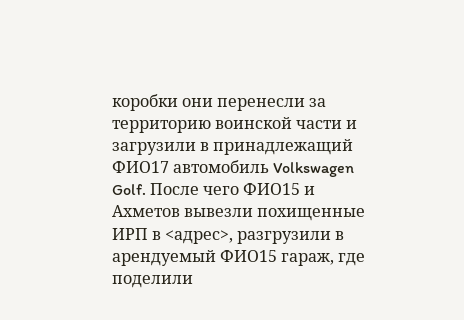коробки они перенесли за территорию воинской части и загрузили в принадлежащий ФИО17 автомобиль Volkswagen Golf. После чего ФИО15 и Ахметов вывезли похищенные ИРП в <адрес>, разгрузили в арендуемый ФИО15 гараж, где поделили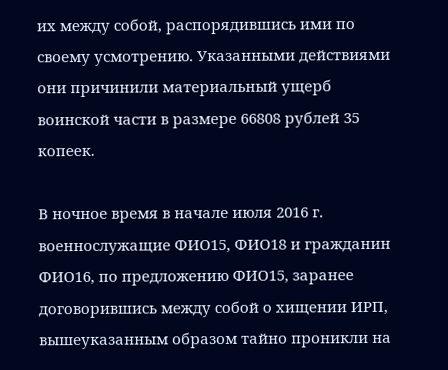их между собой, распорядившись ими по своему усмотрению. Указанными действиями они причинили материальный ущерб воинской части в размере 66808 рублей 35 копеек.

В ночное время в начале июля 2016 г. военнослужащие ФИО15, ФИО18 и гражданин ФИО16, по предложению ФИО15, заранее договорившись между собой о хищении ИРП, вышеуказанным образом тайно проникли на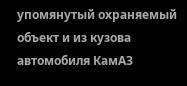упомянутый охраняемый объект и из кузова автомобиля КамАЗ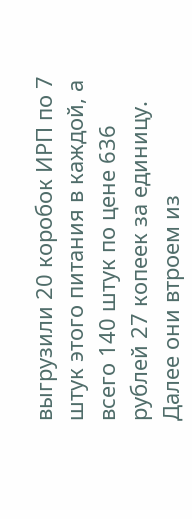выгрузили 20 коробок ИРП по 7 штук этого питания в каждой, а всего 140 штук по цене 636 рублей 27 копеек за единицу. Далее они втроем из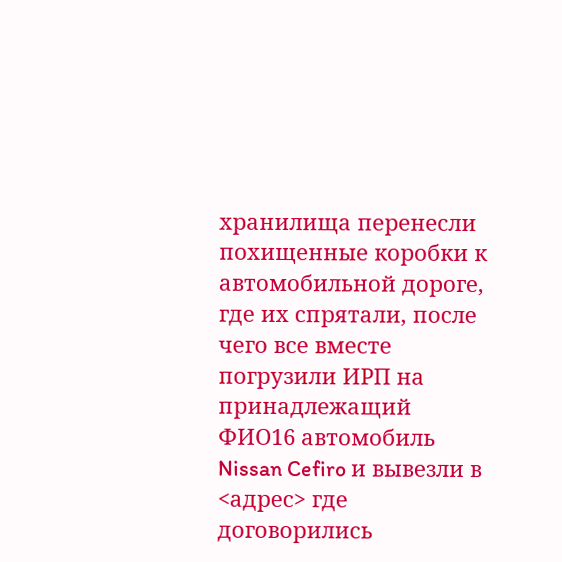хранилища перенесли похищенные коробки к автомобильной дороге, где их спрятали, после чего все вместе погрузили ИРП на принадлежащий ФИО16 автомобиль Nissan Cefiro и вывезли в <адрес> где договорились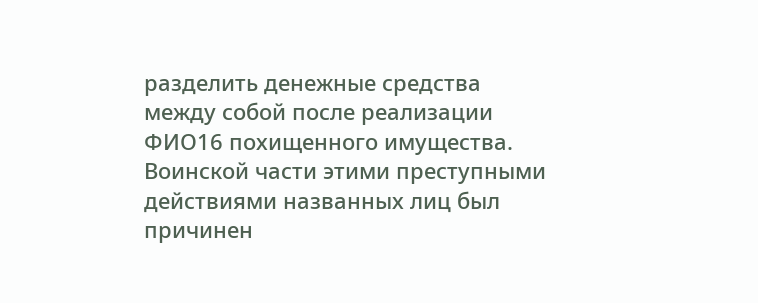разделить денежные средства между собой после реализации ФИО16 похищенного имущества. Воинской части этими преступными действиями названных лиц был причинен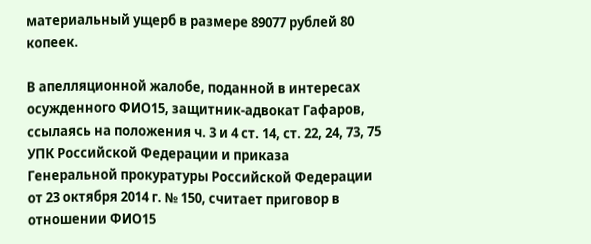материальный ущерб в размере 89077 рублей 80 копеек.

В апелляционной жалобе, поданной в интересах осужденного ФИО15, защитник-адвокат Гафаров, ссылаясь на положения ч. 3 и 4 ст. 14, ст. 22, 24, 73, 75 УПК Российской Федерации и приказа Генеральной прокуратуры Российской Федерации от 23 октября 2014 г. № 150, считает приговор в отношении ФИО15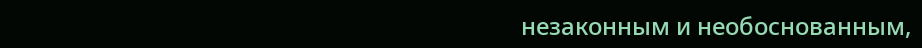незаконным и необоснованным,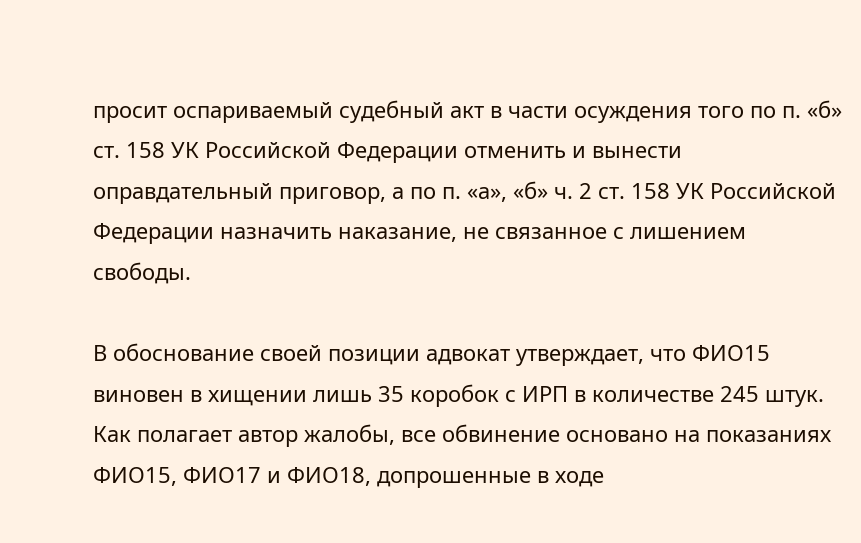просит оспариваемый судебный акт в части осуждения того по п. «б» ст. 158 УК Российской Федерации отменить и вынести оправдательный приговор, а по п. «а», «б» ч. 2 ст. 158 УК Российской Федерации назначить наказание, не связанное с лишением свободы.

В обоснование своей позиции адвокат утверждает, что ФИО15 виновен в хищении лишь 35 коробок с ИРП в количестве 245 штук. Как полагает автор жалобы, все обвинение основано на показаниях ФИО15, ФИО17 и ФИО18, допрошенные в ходе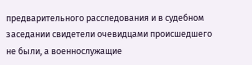предварительного расследования и в судебном заседании свидетели очевидцами происшедшего не были, а военнослужащие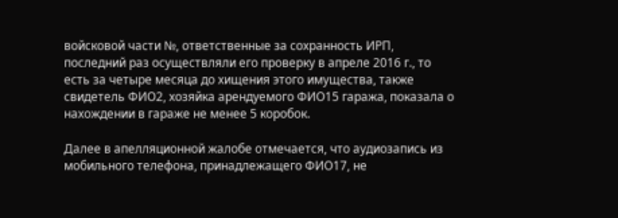войсковой части №, ответственные за сохранность ИРП, последний раз осуществляли его проверку в апреле 2016 г., то есть за четыре месяца до хищения этого имущества, также свидетель ФИО2, хозяйка арендуемого ФИО15 гаража, показала о нахождении в гараже не менее 5 коробок.

Далее в апелляционной жалобе отмечается, что аудиозапись из мобильного телефона, принадлежащего ФИО17, не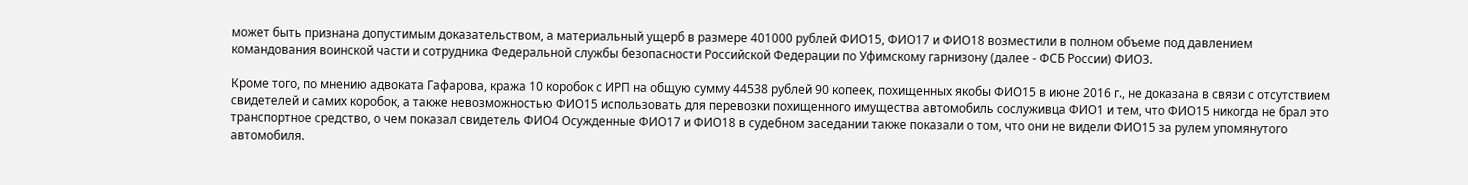может быть признана допустимым доказательством, а материальный ущерб в размере 401000 рублей ФИО15, ФИО17 и ФИО18 возместили в полном объеме под давлением командования воинской части и сотрудника Федеральной службы безопасности Российской Федерации по Уфимскому гарнизону (далее - ФСБ России) ФИО3.

Кроме того, по мнению адвоката Гафарова, кража 10 коробок с ИРП на общую сумму 44538 рублей 90 копеек, похищенных якобы ФИО15 в июне 2016 г., не доказана в связи с отсутствием свидетелей и самих коробок, а также невозможностью ФИО15 использовать для перевозки похищенного имущества автомобиль сослуживца ФИО1 и тем, что ФИО15 никогда не брал это транспортное средство, о чем показал свидетель ФИО4 Осужденные ФИО17 и ФИО18 в судебном заседании также показали о том, что они не видели ФИО15 за рулем упомянутого автомобиля.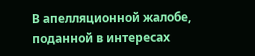В апелляционной жалобе, поданной в интересах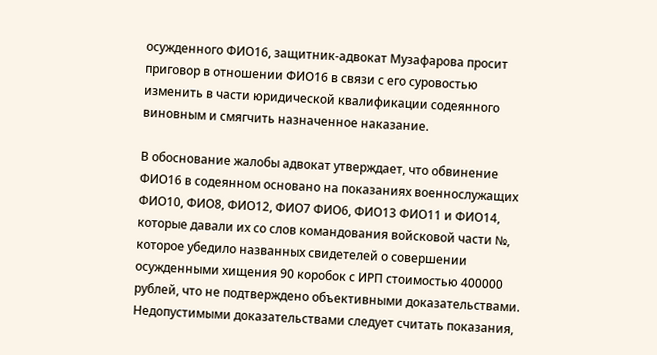осужденного ФИО16, защитник-адвокат Музафарова просит приговор в отношении ФИО16 в связи с его суровостью изменить в части юридической квалификации содеянного виновным и смягчить назначенное наказание.

В обоснование жалобы адвокат утверждает, что обвинение ФИО16 в содеянном основано на показаниях военнослужащих ФИО10, ФИО8, ФИО12, ФИО7 ФИО6, ФИО13 ФИО11 и ФИО14, которые давали их со слов командования войсковой части №, которое убедило названных свидетелей о совершении осужденными хищения 90 коробок с ИРП стоимостью 400000 рублей, что не подтверждено объективными доказательствами. Недопустимыми доказательствами следует считать показания,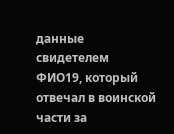данные свидетелем ФИО19, который отвечал в воинской части за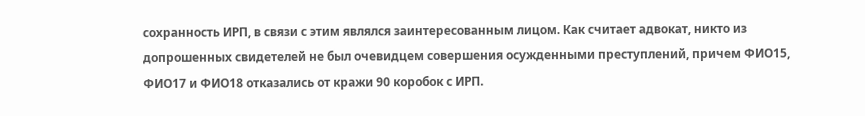сохранность ИРП, в связи с этим являлся заинтересованным лицом. Как считает адвокат, никто из допрошенных свидетелей не был очевидцем совершения осужденными преступлений, причем ФИО15, ФИО17 и ФИО18 отказались от кражи 90 коробок с ИРП.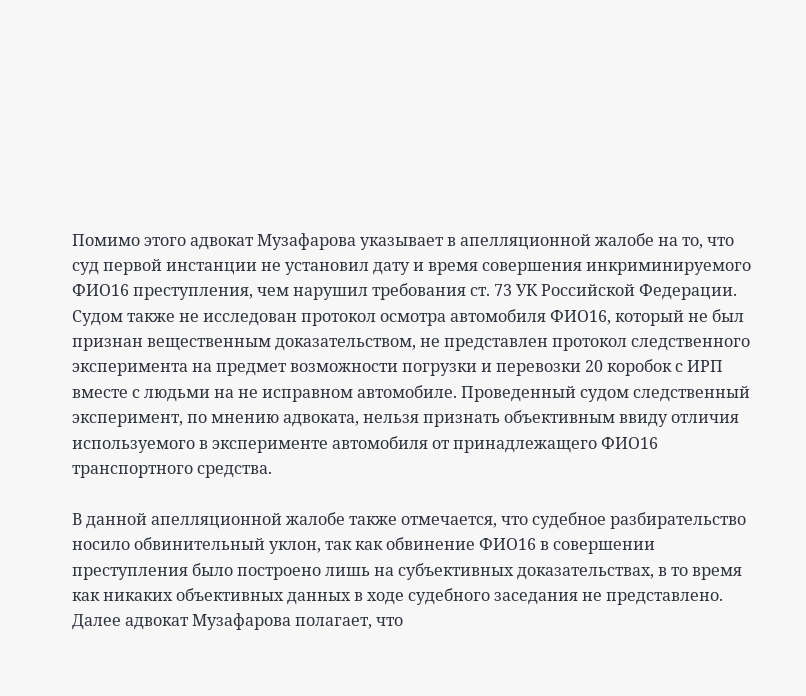Помимо этого адвокат Музафарова указывает в апелляционной жалобе на то, что суд первой инстанции не установил дату и время совершения инкриминируемого ФИО16 преступления, чем нарушил требования ст. 73 УК Российской Федерации. Судом также не исследован протокол осмотра автомобиля ФИО16, который не был признан вещественным доказательством, не представлен протокол следственного эксперимента на предмет возможности погрузки и перевозки 20 коробок с ИРП вместе с людьми на не исправном автомобиле. Проведенный судом следственный эксперимент, по мнению адвоката, нельзя признать объективным ввиду отличия используемого в эксперименте автомобиля от принадлежащего ФИО16 транспортного средства.

В данной апелляционной жалобе также отмечается, что судебное разбирательство носило обвинительный уклон, так как обвинение ФИО16 в совершении преступления было построено лишь на субъективных доказательствах, в то время как никаких объективных данных в ходе судебного заседания не представлено. Далее адвокат Музафарова полагает, что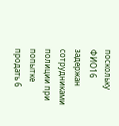поскольку ФИО16 задержан сотрудниками полиции при попытке продать 6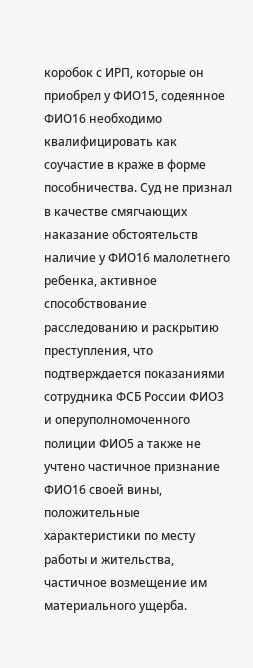коробок с ИРП, которые он приобрел у ФИО15, содеянное ФИО16 необходимо квалифицировать как соучастие в краже в форме пособничества. Суд не признал в качестве смягчающих наказание обстоятельств наличие у ФИО16 малолетнего ребенка, активное способствование расследованию и раскрытию преступления, что подтверждается показаниями сотрудника ФСБ России ФИО3 и оперуполномоченного полиции ФИО5 а также не учтено частичное признание ФИО16 своей вины, положительные характеристики по месту работы и жительства, частичное возмещение им материального ущерба.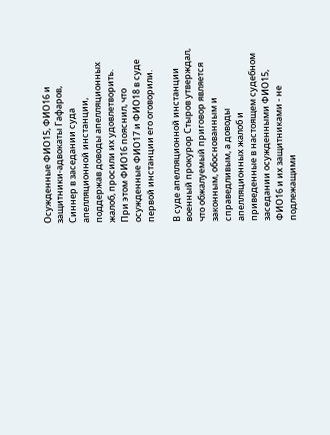Осужденные ФИО15, ФИО16 и защитники-адвокаты Гафаров, Синнер в заседании суда апелляционной инстанции, поддержав доводы апелляционных жалоб, просили их удовлетворить. При этом ФИО16 пояснил, что осужденные ФИО17 и ФИО18 в суде первой инстанции его оговорили.

В суде апелляционной инстанции военный прокурор Стыров утверждал, что обжалуемый приговор является законным, обоснованным и справедливым, а доводы апелляционных жалоб и приведенные в настоящем судебном заседании осужденными ФИО15, ФИО16 и их защитниками - не подлежащими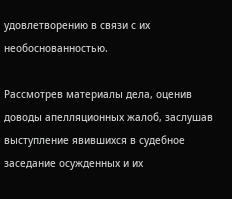удовлетворению в связи с их необоснованностью.

Рассмотрев материалы дела, оценив доводы апелляционных жалоб, заслушав выступление явившихся в судебное заседание осужденных и их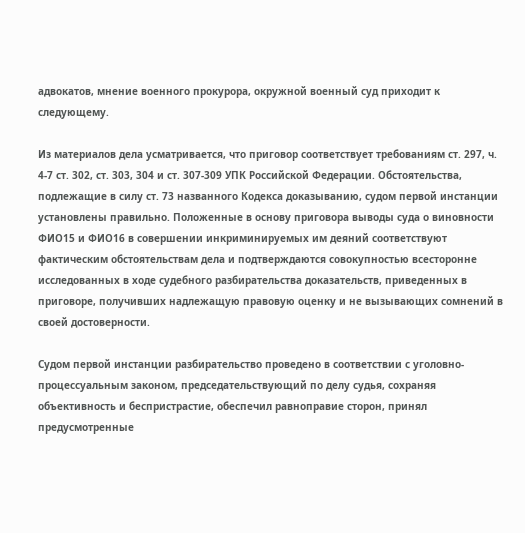адвокатов, мнение военного прокурора, окружной военный суд приходит к следующему.

Из материалов дела усматривается, что приговор соответствует требованиям ст. 297, ч. 4-7 ст. 302, ст. 303, 304 и ст. 307-309 УПК Российской Федерации. Обстоятельства, подлежащие в силу ст. 73 названного Кодекса доказыванию, судом первой инстанции установлены правильно. Положенные в основу приговора выводы суда о виновности ФИО15 и ФИО16 в совершении инкриминируемых им деяний соответствуют фактическим обстоятельствам дела и подтверждаются совокупностью всесторонне исследованных в ходе судебного разбирательства доказательств, приведенных в приговоре, получивших надлежащую правовую оценку и не вызывающих сомнений в своей достоверности.

Судом первой инстанции разбирательство проведено в соответствии с уголовно-процессуальным законом, председательствующий по делу судья, сохраняя объективность и беспристрастие, обеспечил равноправие сторон, принял предусмотренные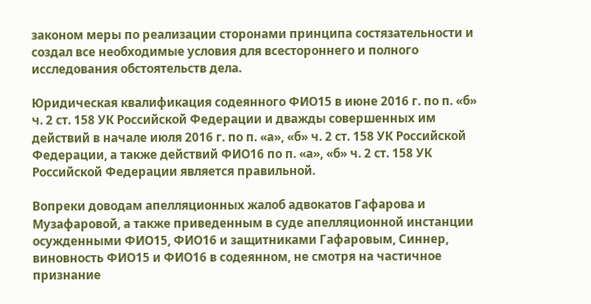законом меры по реализации сторонами принципа состязательности и создал все необходимые условия для всестороннего и полного исследования обстоятельств дела.

Юридическая квалификация содеянного ФИО15 в июне 2016 г. по п. «б» ч. 2 ст. 158 УК Российской Федерации и дважды совершенных им действий в начале июля 2016 г. по п. «а», «б» ч. 2 ст. 158 УК Российской Федерации, а также действий ФИО16 по п. «а», «б» ч. 2 ст. 158 УК Российской Федерации является правильной.

Вопреки доводам апелляционных жалоб адвокатов Гафарова и Музафаровой, а также приведенным в суде апелляционной инстанции осужденными ФИО15, ФИО16 и защитниками Гафаровым, Синнер, виновность ФИО15 и ФИО16 в содеянном, не смотря на частичное признание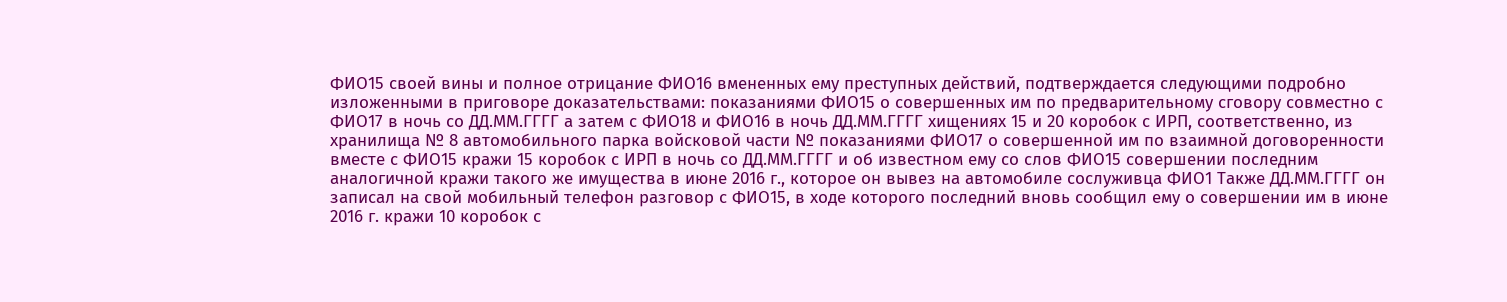ФИО15 своей вины и полное отрицание ФИО16 вмененных ему преступных действий, подтверждается следующими подробно изложенными в приговоре доказательствами: показаниями ФИО15 о совершенных им по предварительному сговору совместно с ФИО17 в ночь со ДД.ММ.ГГГГ а затем с ФИО18 и ФИО16 в ночь ДД.ММ.ГГГГ хищениях 15 и 20 коробок с ИРП, соответственно, из хранилища № 8 автомобильного парка войсковой части № показаниями ФИО17 о совершенной им по взаимной договоренности вместе с ФИО15 кражи 15 коробок с ИРП в ночь со ДД.ММ.ГГГГ и об известном ему со слов ФИО15 совершении последним аналогичной кражи такого же имущества в июне 2016 г., которое он вывез на автомобиле сослуживца ФИО1 Также ДД.ММ.ГГГГ он записал на свой мобильный телефон разговор с ФИО15, в ходе которого последний вновь сообщил ему о совершении им в июне 2016 г. кражи 10 коробок с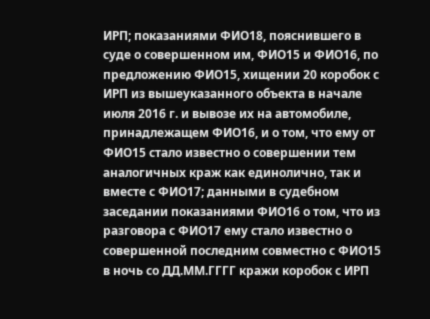ИРП; показаниями ФИО18, пояснившего в суде о совершенном им, ФИО15 и ФИО16, по предложению ФИО15, хищении 20 коробок с ИРП из вышеуказанного объекта в начале июля 2016 г. и вывозе их на автомобиле, принадлежащем ФИО16, и о том, что ему от ФИО15 стало известно о совершении тем аналогичных краж как единолично, так и вместе с ФИО17; данными в судебном заседании показаниями ФИО16 о том, что из разговора с ФИО17 ему стало известно о совершенной последним совместно с ФИО15 в ночь со ДД.ММ.ГГГГ кражи коробок с ИРП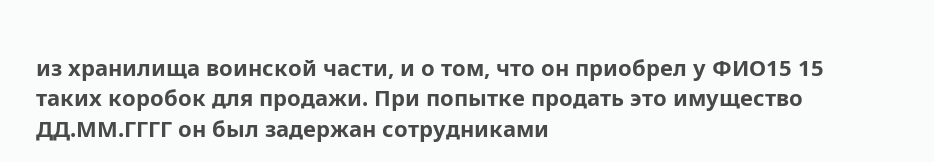из хранилища воинской части, и о том, что он приобрел у ФИО15 15 таких коробок для продажи. При попытке продать это имущество ДД.ММ.ГГГГ он был задержан сотрудниками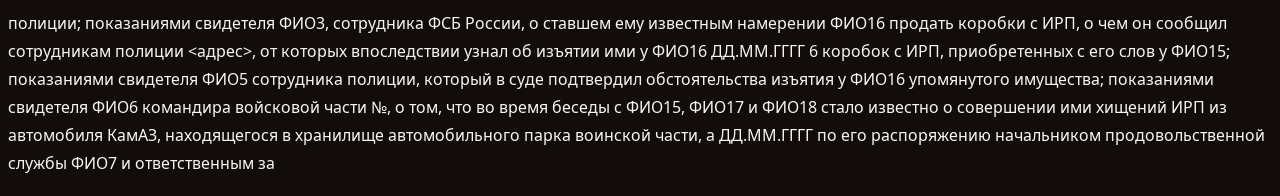полиции; показаниями свидетеля ФИО3, сотрудника ФСБ России, о ставшем ему известным намерении ФИО16 продать коробки с ИРП, о чем он сообщил сотрудникам полиции <адрес>, от которых впоследствии узнал об изъятии ими у ФИО16 ДД.ММ.ГГГГ 6 коробок с ИРП, приобретенных с его слов у ФИО15; показаниями свидетеля ФИО5 сотрудника полиции, который в суде подтвердил обстоятельства изъятия у ФИО16 упомянутого имущества; показаниями свидетеля ФИО6 командира войсковой части №, о том, что во время беседы с ФИО15, ФИО17 и ФИО18 стало известно о совершении ими хищений ИРП из автомобиля КамАЗ, находящегося в хранилище автомобильного парка воинской части, а ДД.ММ.ГГГГ по его распоряжению начальником продовольственной службы ФИО7 и ответственным за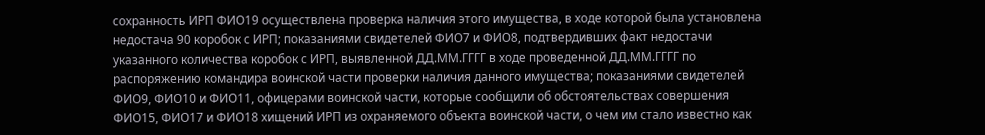сохранность ИРП ФИО19 осуществлена проверка наличия этого имущества, в ходе которой была установлена недостача 90 коробок с ИРП; показаниями свидетелей ФИО7 и ФИО8, подтвердивших факт недостачи указанного количества коробок с ИРП, выявленной ДД.ММ.ГГГГ в ходе проведенной ДД.ММ.ГГГГ по распоряжению командира воинской части проверки наличия данного имущества; показаниями свидетелей ФИО9, ФИО10 и ФИО11, офицерами воинской части, которые сообщили об обстоятельствах совершения ФИО15, ФИО17 и ФИО18 хищений ИРП из охраняемого объекта воинской части, о чем им стало известно как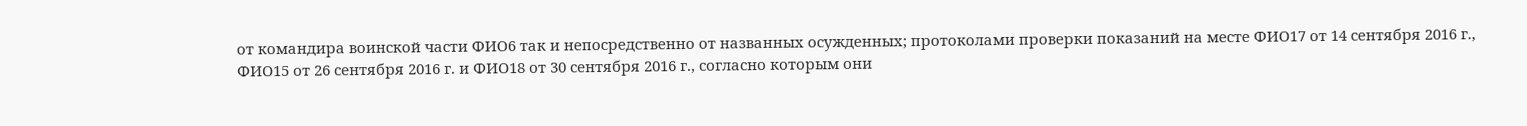от командира воинской части ФИО6 так и непосредственно от названных осужденных; протоколами проверки показаний на месте ФИО17 от 14 сентября 2016 г., ФИО15 от 26 сентября 2016 г. и ФИО18 от 30 сентября 2016 г., согласно которым они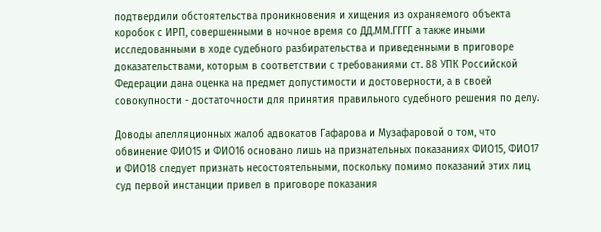подтвердили обстоятельства проникновения и хищения из охраняемого объекта коробок с ИРП, совершенными в ночное время со ДД.ММ.ГГГГ а также иными исследованными в ходе судебного разбирательства и приведенными в приговоре доказательствами, которым в соответствии с требованиями ст. 88 УПК Российской Федерации дана оценка на предмет допустимости и достоверности, а в своей совокупности - достаточности для принятия правильного судебного решения по делу.

Доводы апелляционных жалоб адвокатов Гафарова и Музафаровой о том, что обвинение ФИО15 и ФИО16 основано лишь на признательных показаниях ФИО15, ФИО17 и ФИО18 следует признать несостоятельными, поскольку помимо показаний этих лиц суд первой инстанции привел в приговоре показания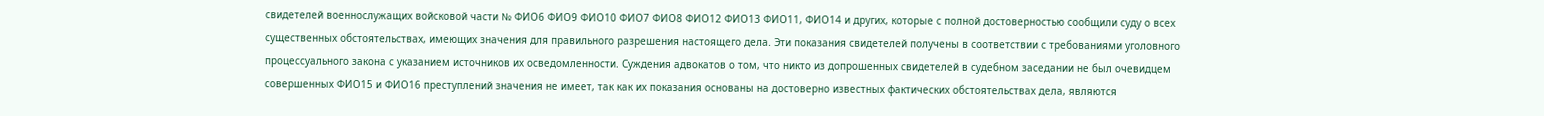свидетелей военнослужащих войсковой части № ФИО6 ФИО9 ФИО10 ФИО7 ФИО8 ФИО12 ФИО13 ФИО11, ФИО14 и других, которые с полной достоверностью сообщили суду о всех существенных обстоятельствах, имеющих значения для правильного разрешения настоящего дела. Эти показания свидетелей получены в соответствии с требованиями уголовного процессуального закона с указанием источников их осведомленности. Суждения адвокатов о том, что никто из допрошенных свидетелей в судебном заседании не был очевидцем совершенных ФИО15 и ФИО16 преступлений значения не имеет, так как их показания основаны на достоверно известных фактических обстоятельствах дела, являются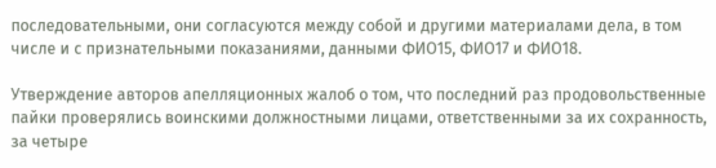последовательными, они согласуются между собой и другими материалами дела, в том числе и с признательными показаниями, данными ФИО15, ФИО17 и ФИО18.

Утверждение авторов апелляционных жалоб о том, что последний раз продовольственные пайки проверялись воинскими должностными лицами, ответственными за их сохранность, за четыре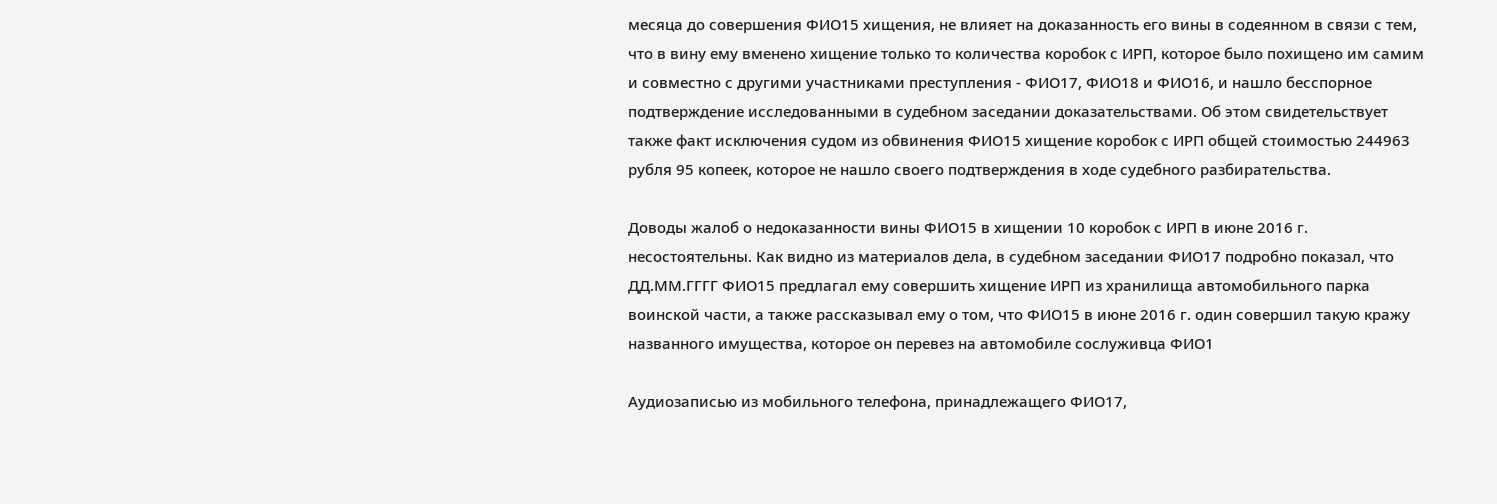месяца до совершения ФИО15 хищения, не влияет на доказанность его вины в содеянном в связи с тем, что в вину ему вменено хищение только то количества коробок с ИРП, которое было похищено им самим и совместно с другими участниками преступления - ФИО17, ФИО18 и ФИО16, и нашло бесспорное подтверждение исследованными в судебном заседании доказательствами. Об этом свидетельствует также факт исключения судом из обвинения ФИО15 хищение коробок с ИРП общей стоимостью 244963 рубля 95 копеек, которое не нашло своего подтверждения в ходе судебного разбирательства.

Доводы жалоб о недоказанности вины ФИО15 в хищении 10 коробок с ИРП в июне 2016 г. несостоятельны. Как видно из материалов дела, в судебном заседании ФИО17 подробно показал, что ДД.ММ.ГГГГ ФИО15 предлагал ему совершить хищение ИРП из хранилища автомобильного парка воинской части, а также рассказывал ему о том, что ФИО15 в июне 2016 г. один совершил такую кражу названного имущества, которое он перевез на автомобиле сослуживца ФИО1

Аудиозаписью из мобильного телефона, принадлежащего ФИО17,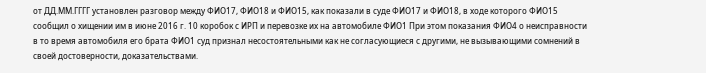от ДД.ММ.ГГГГ установлен разговор между ФИО17, ФИО18 и ФИО15, как показали в суде ФИО17 и ФИО18, в ходе которого ФИО15 сообщил о хищении им в июне 2016 г. 10 коробок с ИРП и перевозке их на автомобиле ФИО1 При этом показания ФИО4 о неисправности в то время автомобиля его брата ФИО1 суд признал несостоятельными как не согласующиеся с другими, не вызывающими сомнений в своей достоверности, доказательствами.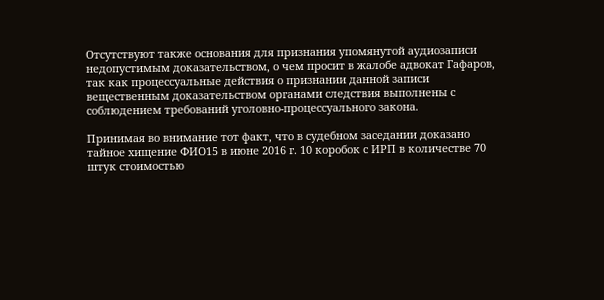Отсутствуют также основания для признания упомянутой аудиозаписи недопустимым доказательством, о чем просит в жалобе адвокат Гафаров, так как процессуальные действия о признании данной записи вещественным доказательством органами следствия выполнены с соблюдением требований уголовно-процессуального закона.

Принимая во внимание тот факт, что в судебном заседании доказано тайное хищение ФИО15 в июне 2016 г. 10 коробок с ИРП в количестве 70 штук стоимостью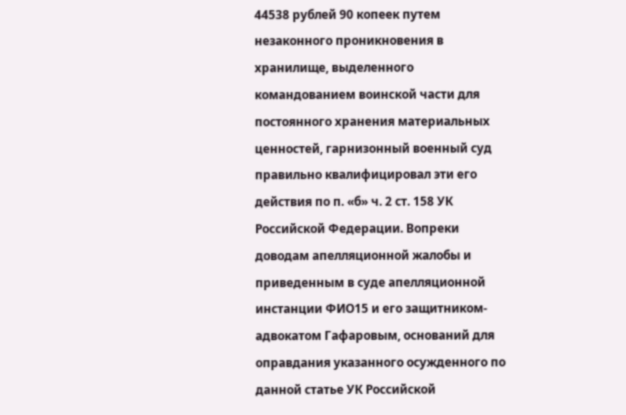44538 рублей 90 копеек путем незаконного проникновения в хранилище, выделенного командованием воинской части для постоянного хранения материальных ценностей, гарнизонный военный суд правильно квалифицировал эти его действия по п. «б» ч. 2 ст. 158 УК Российской Федерации. Вопреки доводам апелляционной жалобы и приведенным в суде апелляционной инстанции ФИО15 и его защитником-адвокатом Гафаровым, оснований для оправдания указанного осужденного по данной статье УК Российской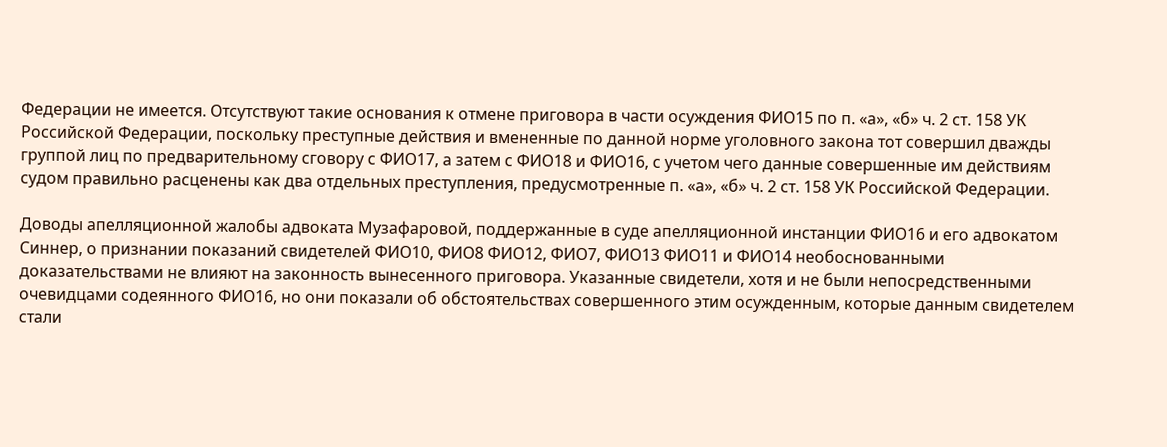Федерации не имеется. Отсутствуют такие основания к отмене приговора в части осуждения ФИО15 по п. «а», «б» ч. 2 ст. 158 УК Российской Федерации, поскольку преступные действия и вмененные по данной норме уголовного закона тот совершил дважды группой лиц по предварительному сговору с ФИО17, а затем с ФИО18 и ФИО16, с учетом чего данные совершенные им действиям судом правильно расценены как два отдельных преступления, предусмотренные п. «а», «б» ч. 2 ст. 158 УК Российской Федерации.

Доводы апелляционной жалобы адвоката Музафаровой, поддержанные в суде апелляционной инстанции ФИО16 и его адвокатом Синнер, о признании показаний свидетелей ФИО10, ФИО8 ФИО12, ФИО7, ФИО13 ФИО11 и ФИО14 необоснованными доказательствами не влияют на законность вынесенного приговора. Указанные свидетели, хотя и не были непосредственными очевидцами содеянного ФИО16, но они показали об обстоятельствах совершенного этим осужденным, которые данным свидетелем стали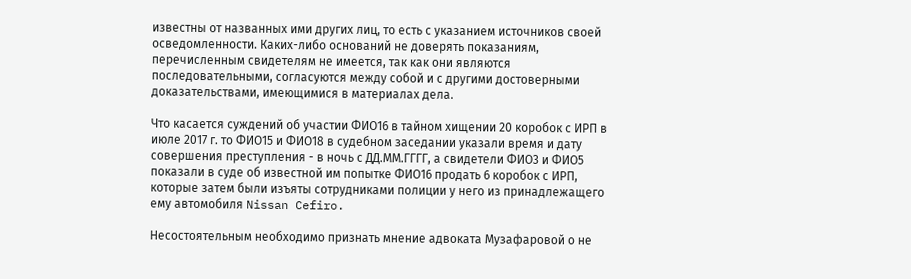известны от названных ими других лиц, то есть с указанием источников своей осведомленности. Каких-либо оснований не доверять показаниям, перечисленным свидетелям не имеется, так как они являются последовательными, согласуются между собой и с другими достоверными доказательствами, имеющимися в материалах дела.

Что касается суждений об участии ФИО16 в тайном хищении 20 коробок с ИРП в июле 2017 г. то ФИО15 и ФИО18 в судебном заседании указали время и дату совершения преступления - в ночь с ДД.ММ.ГГГГ, а свидетели ФИО3 и ФИО5 показали в суде об известной им попытке ФИО16 продать 6 коробок с ИРП, которые затем были изъяты сотрудниками полиции у него из принадлежащего ему автомобиля Nissan Cefiro.

Несостоятельным необходимо признать мнение адвоката Музафаровой о не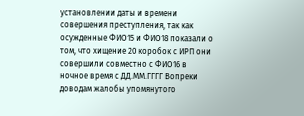установлении даты и времени совершения преступления, так как осужденные ФИО15 и ФИО18 показали о том, что хищение 20 коробок с ИРП они совершили совместно с ФИО16 в ночное время с ДД.ММ.ГГГГ Вопреки доводам жалобы упомянутого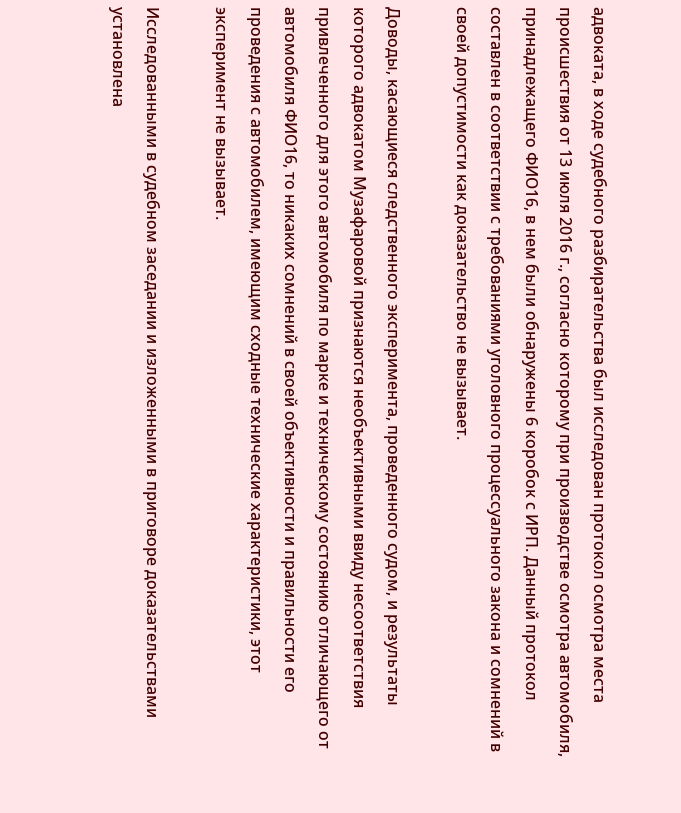адвоката, в ходе судебного разбирательства был исследован протокол осмотра места происшествия от 13 июля 2016 г., согласно которому при производстве осмотра автомобиля, принадлежащего ФИО16, в нем были обнаружены 6 коробок с ИРП. Данный протокол составлен в соответствии с требованиями уголовного процессуального закона и сомнений в своей допустимости как доказательство не вызывает.

Доводы, касающиеся следственного эксперимента, проведенного судом, и результаты которого адвокатом Музафаровой признаются необъективными ввиду несоответствия привлеченного для этого автомобиля по марке и техническому состоянию отличающего от автомобиля ФИО16, то никаких сомнений в своей объективности и правильности его проведения с автомобилем, имеющим сходные технические характеристики, этот эксперимент не вызывает.

Исследованными в судебном заседании и изложенными в приговоре доказательствами установлена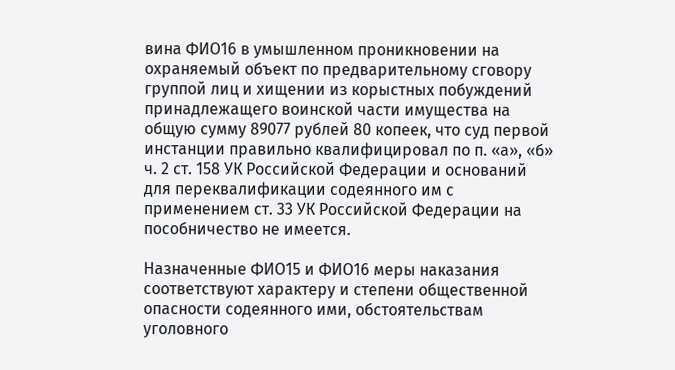вина ФИО16 в умышленном проникновении на охраняемый объект по предварительному сговору группой лиц и хищении из корыстных побуждений принадлежащего воинской части имущества на общую сумму 89077 рублей 80 копеек, что суд первой инстанции правильно квалифицировал по п. «а», «б» ч. 2 ст. 158 УК Российской Федерации и оснований для переквалификации содеянного им с применением ст. 33 УК Российской Федерации на пособничество не имеется.

Назначенные ФИО15 и ФИО16 меры наказания соответствуют характеру и степени общественной опасности содеянного ими, обстоятельствам уголовного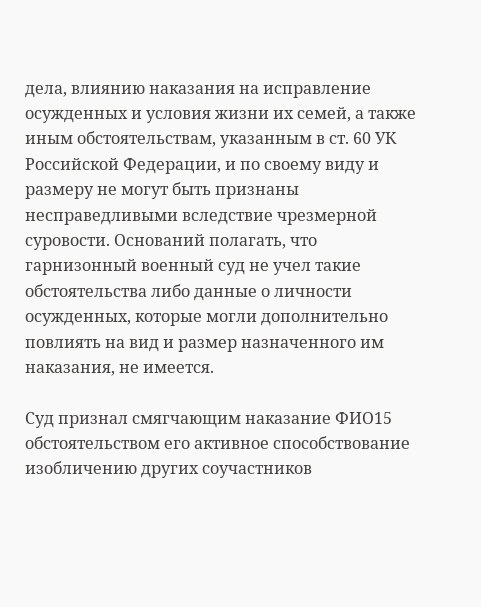дела, влиянию наказания на исправление осужденных и условия жизни их семей, а также иным обстоятельствам, указанным в ст. 60 УК Российской Федерации, и по своему виду и размеру не могут быть признаны несправедливыми вследствие чрезмерной суровости. Оснований полагать, что гарнизонный военный суд не учел такие обстоятельства либо данные о личности осужденных, которые могли дополнительно повлиять на вид и размер назначенного им наказания, не имеется.

Суд признал смягчающим наказание ФИО15 обстоятельством его активное способствование изобличению других соучастников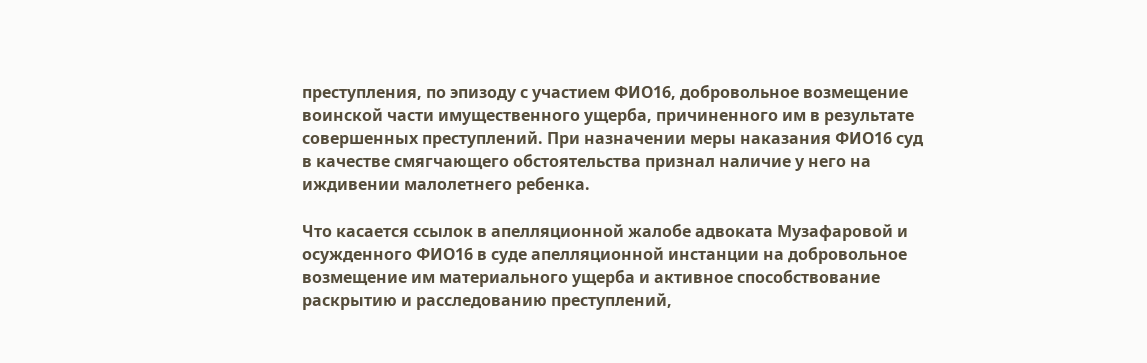преступления, по эпизоду с участием ФИО16, добровольное возмещение воинской части имущественного ущерба, причиненного им в результате совершенных преступлений. При назначении меры наказания ФИО16 суд в качестве смягчающего обстоятельства признал наличие у него на иждивении малолетнего ребенка.

Что касается ссылок в апелляционной жалобе адвоката Музафаровой и осужденного ФИО16 в суде апелляционной инстанции на добровольное возмещение им материального ущерба и активное способствование раскрытию и расследованию преступлений,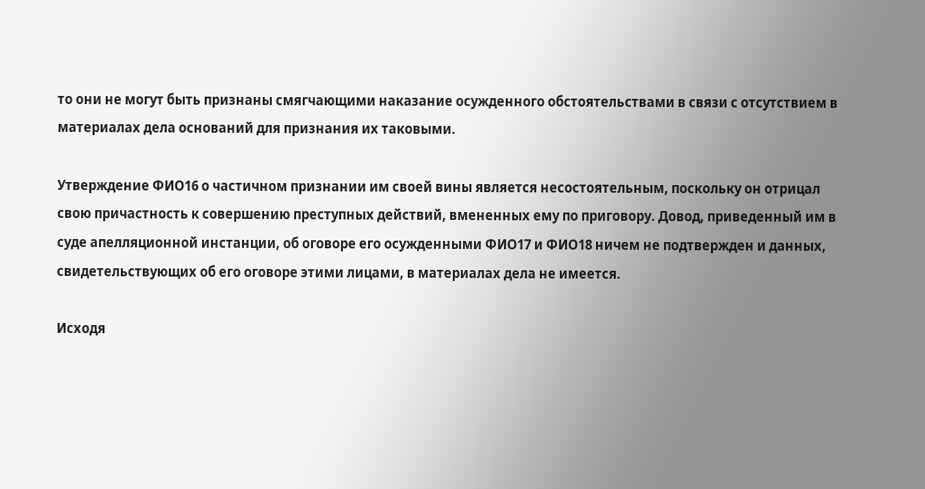то они не могут быть признаны смягчающими наказание осужденного обстоятельствами в связи с отсутствием в материалах дела оснований для признания их таковыми.

Утверждение ФИО16 о частичном признании им своей вины является несостоятельным, поскольку он отрицал свою причастность к совершению преступных действий, вмененных ему по приговору. Довод, приведенный им в суде апелляционной инстанции, об оговоре его осужденными ФИО17 и ФИО18 ничем не подтвержден и данных, свидетельствующих об его оговоре этими лицами, в материалах дела не имеется.

Исходя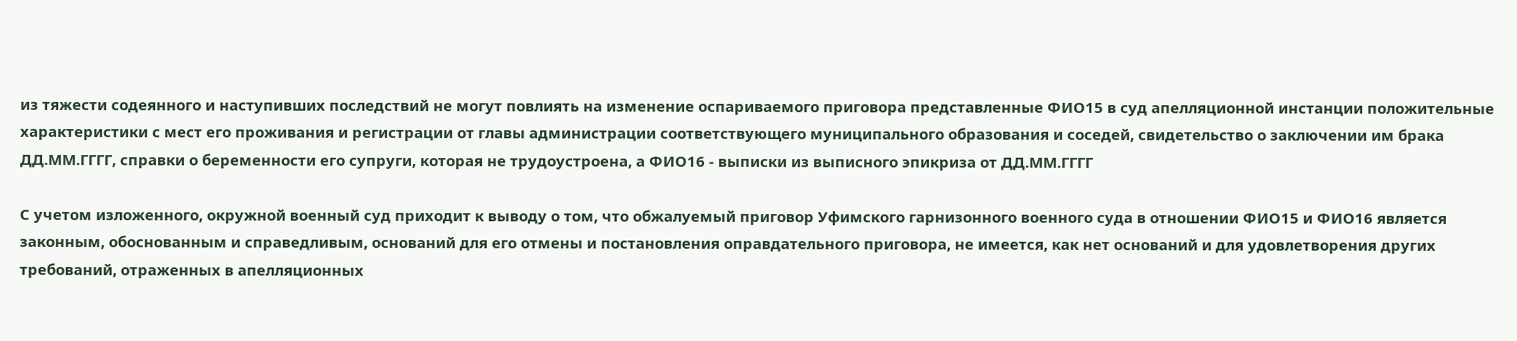из тяжести содеянного и наступивших последствий не могут повлиять на изменение оспариваемого приговора представленные ФИО15 в суд апелляционной инстанции положительные характеристики с мест его проживания и регистрации от главы администрации соответствующего муниципального образования и соседей, свидетельство о заключении им брака ДД.ММ.ГГГГ, справки о беременности его супруги, которая не трудоустроена, а ФИО16 - выписки из выписного эпикриза от ДД.ММ.ГГГГ

С учетом изложенного, окружной военный суд приходит к выводу о том, что обжалуемый приговор Уфимского гарнизонного военного суда в отношении ФИО15 и ФИО16 является законным, обоснованным и справедливым, оснований для его отмены и постановления оправдательного приговора, не имеется, как нет оснований и для удовлетворения других требований, отраженных в апелляционных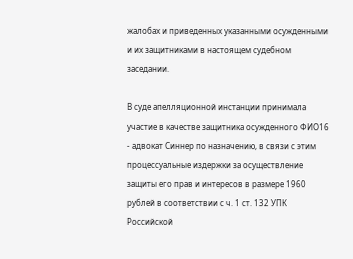жалобах и приведенных указанными осужденными и их защитниками в настоящем судебном заседании.

В суде апелляционной инстанции принимала участие в качестве защитника осужденного ФИО16 - адвокат Синнер по назначению, в связи с этим процессуальные издержки за осуществление защиты его прав и интересов в размере 1960 рублей в соответствии с ч. 1 ст. 132 УПК Российской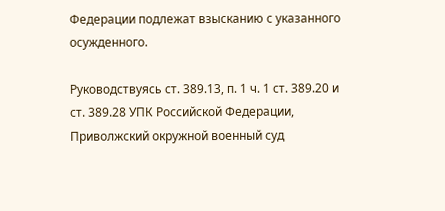Федерации подлежат взысканию с указанного осужденного.

Руководствуясь ст. 389.13, п. 1 ч. 1 ст. 389.20 и ст. 389.28 УПК Российской Федерации, Приволжский окружной военный суд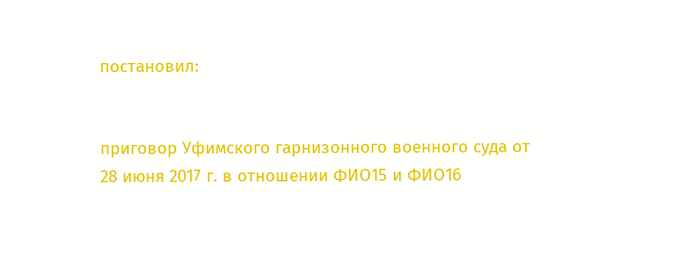постановил:


приговор Уфимского гарнизонного военного суда от 28 июня 2017 г. в отношении ФИО15 и ФИО16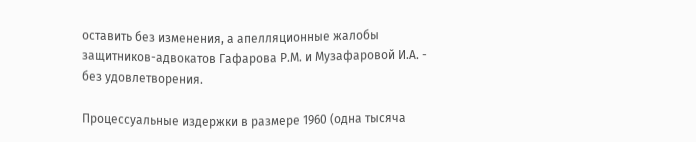оставить без изменения, а апелляционные жалобы защитников-адвокатов Гафарова Р.М. и Музафаровой И.А. - без удовлетворения.

Процессуальные издержки в размере 1960 (одна тысяча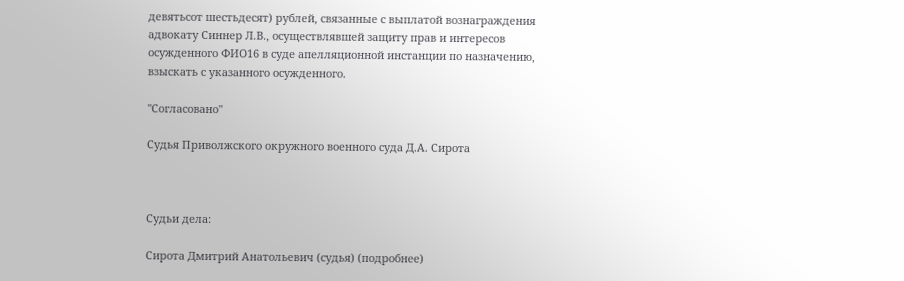девятьсот шестьдесят) рублей, связанные с выплатой вознаграждения адвокату Синнер Л.В., осуществлявшей защиту прав и интересов осужденного ФИО16 в суде апелляционной инстанции по назначению, взыскать с указанного осужденного.

"Согласовано"

Судья Приволжского окружного военного суда Д.А. Сирота



Судьи дела:

Сирота Дмитрий Анатольевич (судья) (подробнее)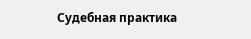Судебная практика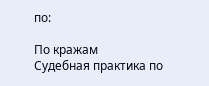по:

По кражам
Судебная практика по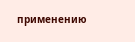применению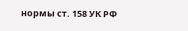нормы ст. 158 УК РФ